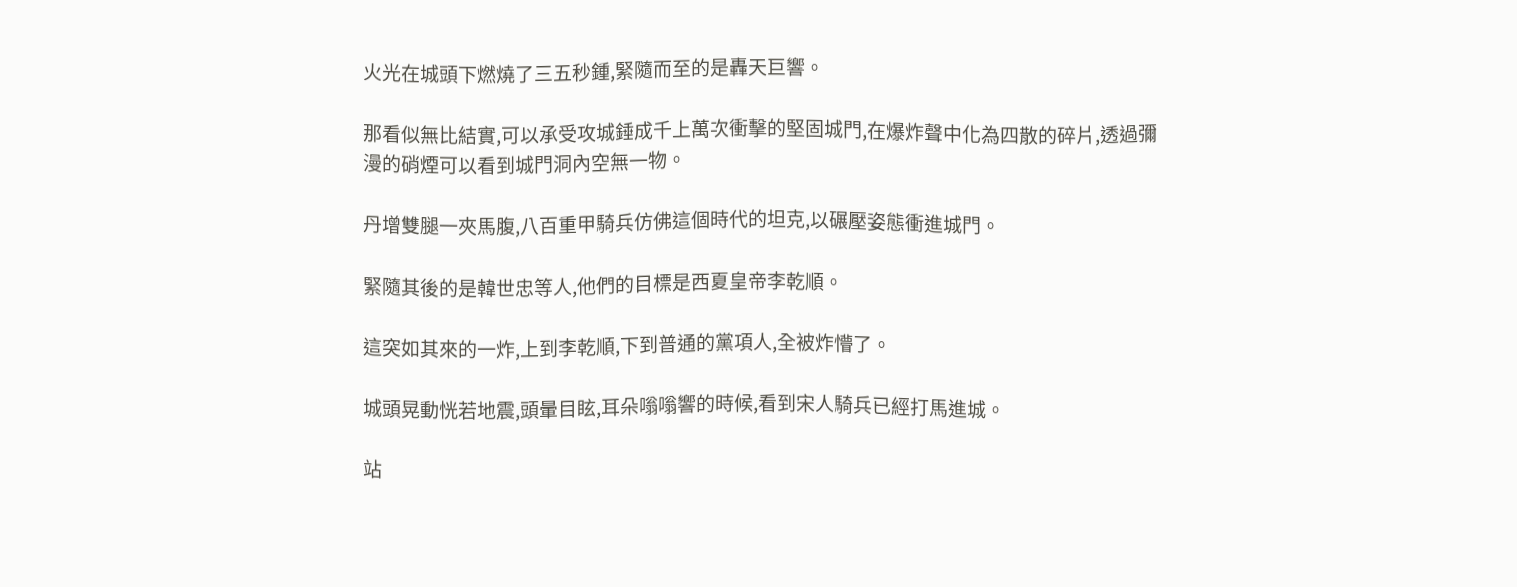火光在城頭下燃燒了三五秒鍾,緊隨而至的是轟天巨響。

那看似無比結實,可以承受攻城錘成千上萬次衝擊的堅固城門,在爆炸聲中化為四散的碎片,透過彌漫的硝煙可以看到城門洞內空無一物。

丹增雙腿一夾馬腹,八百重甲騎兵仿佛這個時代的坦克,以碾壓姿態衝進城門。

緊隨其後的是韓世忠等人,他們的目標是西夏皇帝李乾順。

這突如其來的一炸,上到李乾順,下到普通的黨項人,全被炸懵了。

城頭晃動恍若地震,頭暈目眩,耳朵嗡嗡響的時候,看到宋人騎兵已經打馬進城。

站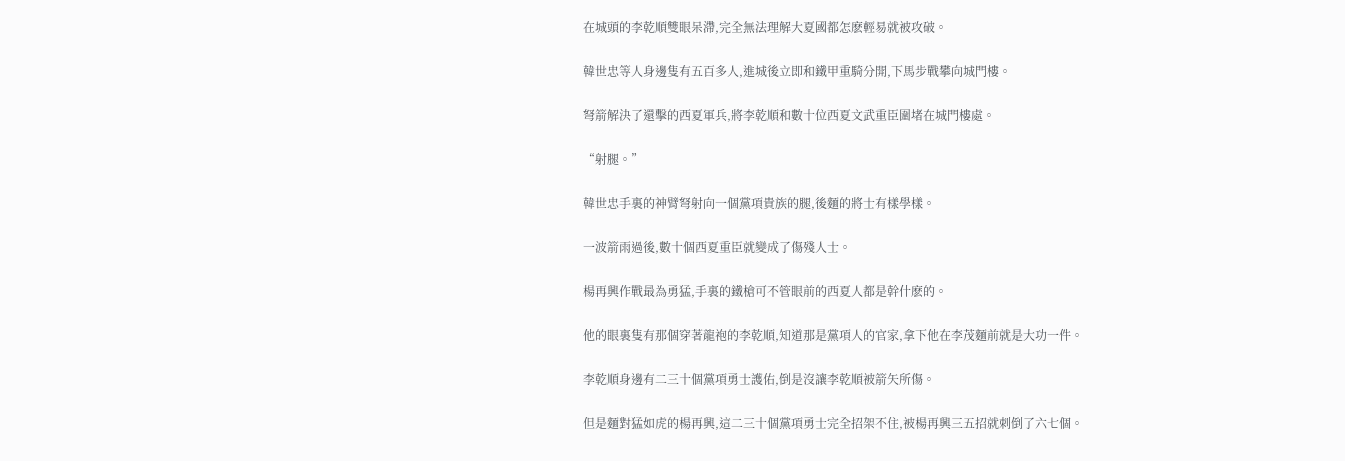在城頭的李乾順雙眼呆滯,完全無法理解大夏國都怎麽輕易就被攻破。

韓世忠等人身邊隻有五百多人,進城後立即和鐵甲重騎分開,下馬步戰攀向城門樓。

弩箭解決了還擊的西夏軍兵,將李乾順和數十位西夏文武重臣圍堵在城門樓處。

“射腿。”

韓世忠手裏的神臂弩射向一個黨項貴族的腿,後麵的將士有樣學樣。

一波箭雨過後,數十個西夏重臣就變成了傷殘人士。

楊再興作戰最為勇猛,手裏的鐵槍可不管眼前的西夏人都是幹什麽的。

他的眼裏隻有那個穿著龍袍的李乾順,知道那是黨項人的官家,拿下他在李茂麵前就是大功一件。

李乾順身邊有二三十個黨項勇士護佑,倒是沒讓李乾順被箭矢所傷。

但是麵對猛如虎的楊再興,這二三十個黨項勇士完全招架不住,被楊再興三五招就刺倒了六七個。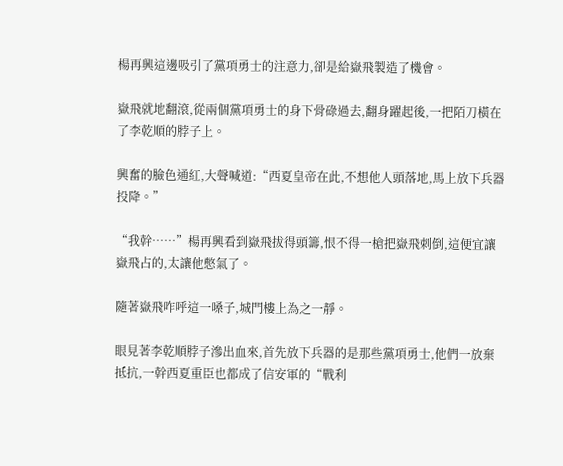楊再興這邊吸引了黨項勇士的注意力,卻是給嶽飛製造了機會。

嶽飛就地翻滾,從兩個黨項勇士的身下骨碌過去,翻身躍起後,一把陌刀橫在了李乾順的脖子上。

興奮的臉色通紅,大聲喊道:“西夏皇帝在此,不想他人頭落地,馬上放下兵器投降。”

“我幹……”楊再興看到嶽飛拔得頭籌,恨不得一槍把嶽飛刺倒,這便宜讓嶽飛占的,太讓他憋氣了。

隨著嶽飛咋呼這一嗓子,城門樓上為之一靜。

眼見著李乾順脖子滲出血來,首先放下兵器的是那些黨項勇士,他們一放棄抵抗,一幹西夏重臣也都成了信安軍的“戰利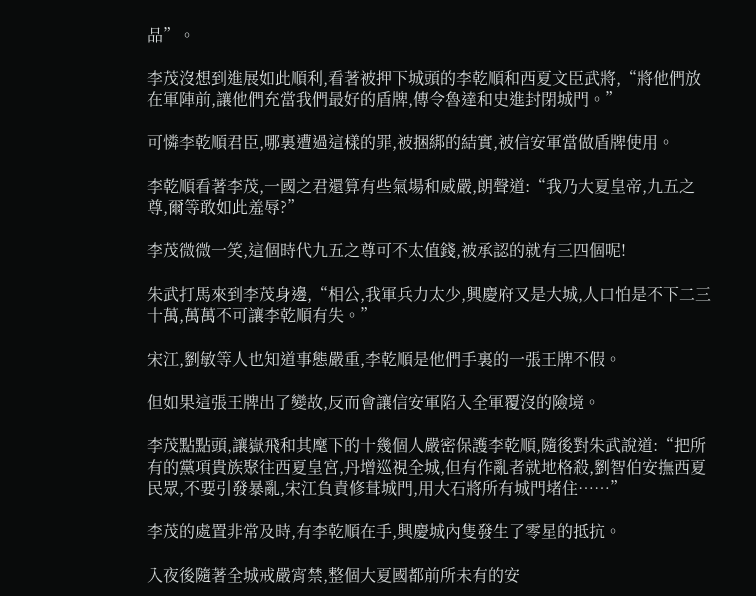品”。

李茂沒想到進展如此順利,看著被押下城頭的李乾順和西夏文臣武將,“將他們放在軍陣前,讓他們充當我們最好的盾牌,傳令魯達和史進封閉城門。”

可憐李乾順君臣,哪裏遭過這樣的罪,被捆綁的結實,被信安軍當做盾牌使用。

李乾順看著李茂,一國之君還算有些氣場和威嚴,朗聲道:“我乃大夏皇帝,九五之尊,爾等敢如此羞辱?”

李茂微微一笑,這個時代九五之尊可不太值錢,被承認的就有三四個呢!

朱武打馬來到李茂身邊,“相公,我軍兵力太少,興慶府又是大城,人口怕是不下二三十萬,萬萬不可讓李乾順有失。”

宋江,劉敏等人也知道事態嚴重,李乾順是他們手裏的一張王牌不假。

但如果這張王牌出了變故,反而會讓信安軍陷入全軍覆沒的險境。

李茂點點頭,讓嶽飛和其麾下的十幾個人嚴密保護李乾順,隨後對朱武說道:“把所有的黨項貴族聚往西夏皇宮,丹增巡視全城,但有作亂者就地格殺,劉智伯安撫西夏民眾,不要引發暴亂,宋江負責修葺城門,用大石將所有城門堵住……”

李茂的處置非常及時,有李乾順在手,興慶城內隻發生了零星的抵抗。

入夜後隨著全城戒嚴宵禁,整個大夏國都前所未有的安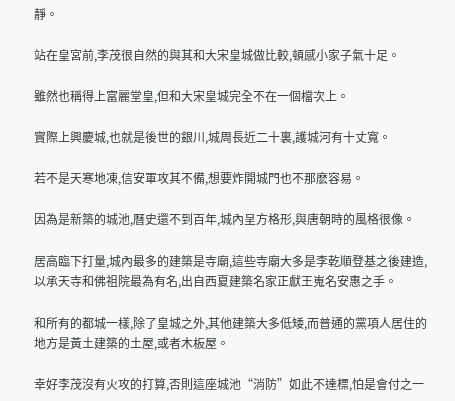靜。

站在皇宮前,李茂很自然的與其和大宋皇城做比較,頓感小家子氣十足。

雖然也稱得上富麗堂皇,但和大宋皇城完全不在一個檔次上。

實際上興慶城,也就是後世的銀川,城周長近二十裏,護城河有十丈寬。

若不是天寒地凍,信安軍攻其不備,想要炸開城門也不那麽容易。

因為是新築的城池,曆史還不到百年,城內呈方格形,與唐朝時的風格很像。

居高臨下打量,城內最多的建築是寺廟,這些寺廟大多是李乾順登基之後建造,以承天寺和佛祖院最為有名,出自西夏建築名家正獻王嵬名安惠之手。

和所有的都城一樣,除了皇城之外,其他建築大多低矮,而普通的黨項人居住的地方是黃土建築的土屋,或者木板屋。

幸好李茂沒有火攻的打算,否則這座城池“消防”如此不達標,怕是會付之一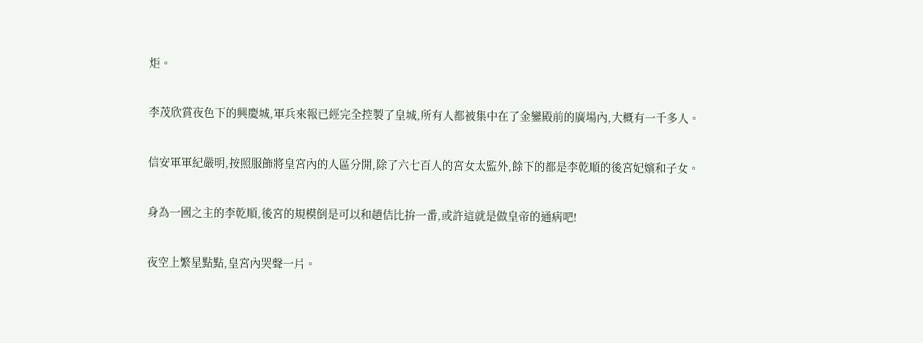炬。

李茂欣賞夜色下的興慶城,軍兵來報已經完全控製了皇城,所有人都被集中在了金鑾殿前的廣場內,大概有一千多人。

信安軍軍紀嚴明,按照服飾將皇宮內的人區分開,除了六七百人的宮女太監外,餘下的都是李乾順的後宮妃嬪和子女。

身為一國之主的李乾順,後宮的規模倒是可以和趙佶比拚一番,或許這就是做皇帝的通病吧!

夜空上繁星點點,皇宮內哭聲一片。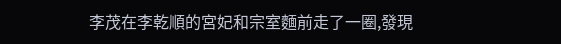李茂在李乾順的宮妃和宗室麵前走了一圈,發現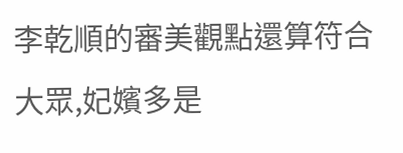李乾順的審美觀點還算符合大眾,妃嬪多是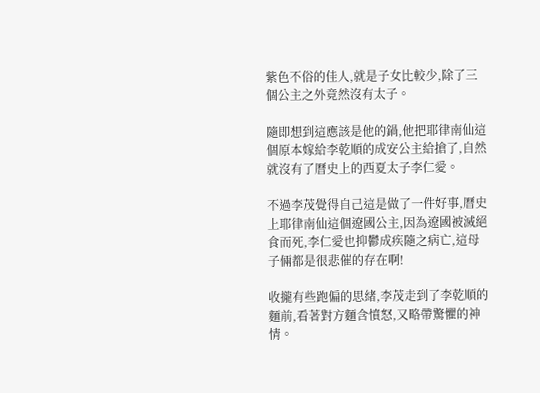紫色不俗的佳人,就是子女比較少,除了三個公主之外竟然沒有太子。

隨即想到這應該是他的鍋,他把耶律南仙這個原本嫁給李乾順的成安公主給搶了,自然就沒有了曆史上的西夏太子李仁愛。

不過李茂覺得自己這是做了一件好事,曆史上耶律南仙這個遼國公主,因為遼國被滅絕食而死,李仁愛也抑鬱成疾隨之病亡,這母子倆都是很悲催的存在啊!

收攏有些跑偏的思緒,李茂走到了李乾順的麵前,看著對方麵含憤怒,又略帶驚懼的神情。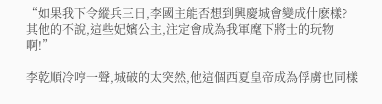“如果我下令縱兵三日,李國主能否想到興慶城會變成什麽樣?其他的不說,這些妃嬪公主,注定會成為我軍麾下將士的玩物啊!”

李乾順冷哼一聲,城破的太突然,他這個西夏皇帝成為俘虜也同樣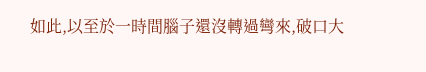如此,以至於一時間腦子還沒轉過彎來,破口大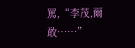罵,“李茂,爾敢……”